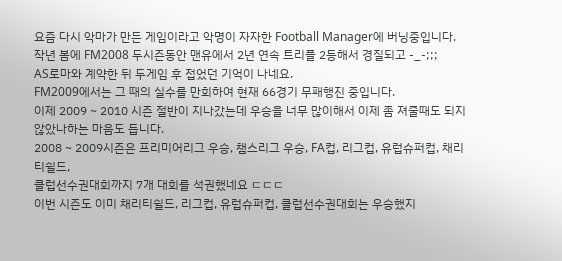요즘 다시 악마가 만든 게임이라고 악명이 자자한 Football Manager에 버닝중입니다.
작년 봄에 FM2008 두시즌동안 맨유에서 2년 연속 트리플 2등해서 경질되고 -_-;;;
AS로마와 계약한 뒤 두게임 후 접었던 기억이 나네요.
FM2009에서는 그 때의 실수를 만회하여 현재 66경기 무패행진 중입니다.
이제 2009 ~ 2010 시즌 절반이 지나갔는데 우승을 너무 많이해서 이제 좀 져줄때도 되지 않았나하는 마음도 듭니다.
2008 ~ 2009시즌은 프리미어리그 우승, 챔스리그 우승, FA컵, 리그컵, 유럽슈퍼컵, 채리티쉴드,
클럽선수권대회까지 7개 대회를 석권했네요 ㄷㄷㄷ
이번 시즌도 이미 채리티쉴드, 리그컵, 유럽슈퍼컵, 클럽선수권대회는 우승했지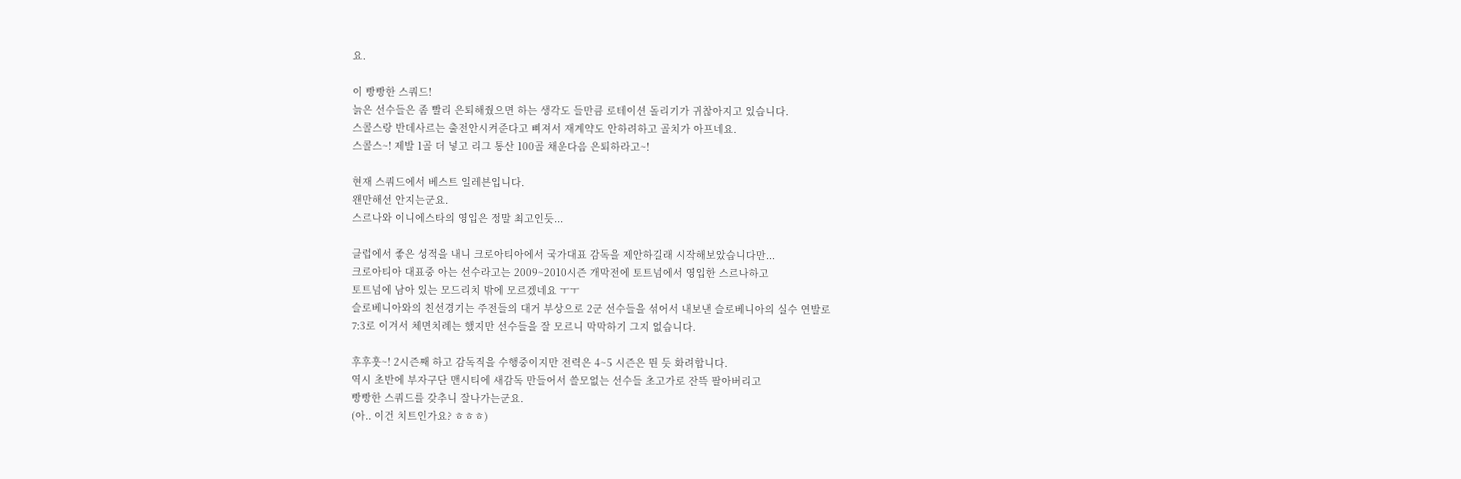요.

이 빵빵한 스쿼드!
늙은 선수들은 좀 빨리 은퇴해줬으면 하는 생각도 들만큼 로테이션 돌리기가 귀찮아지고 있습니다.
스콜스랑 반데사르는 출전안시켜준다고 삐져서 재계약도 안하려하고 골치가 아프네요.
스콜스~! 제발 1골 더 넣고 리그 통산 100골 채운다음 은퇴하라고~!

현재 스쿼드에서 베스트 일레븐입니다.
왠만해선 안지는군요.
스르나와 이니에스타의 영입은 정말 최고인듯...

클럽에서 좋은 성적을 내니 크로아티아에서 국가대표 감독을 제안하길래 시작해보았습니다만...
크로아티아 대표중 아는 선수라고는 2009~2010시즌 개막전에 토트넘에서 영입한 스르나하고
토트넘에 남아 있는 모드리치 밖에 모르겠네요 ㅜㅜ
슬로베니아와의 친선경기는 주전들의 대거 부상으로 2군 선수들을 섞어서 내보낸 슬로베니아의 실수 연발로
7:3로 이겨서 체면치례는 했지만 선수들을 잘 모르니 막막하기 그지 없습니다.

후후훗~! 2시즌째 하고 감독직을 수행중이지만 전력은 4~5 시즌은 뛴 듯 화려합니다.
역시 초반에 부자구단 맨시티에 새감독 만들어서 쓸모없는 선수들 초고가로 잔뜩 팔아버리고
빵빵한 스쿼드를 갖추니 잘나가는군요.
(아.. 이건 치트인가요? ㅎㅎㅎ)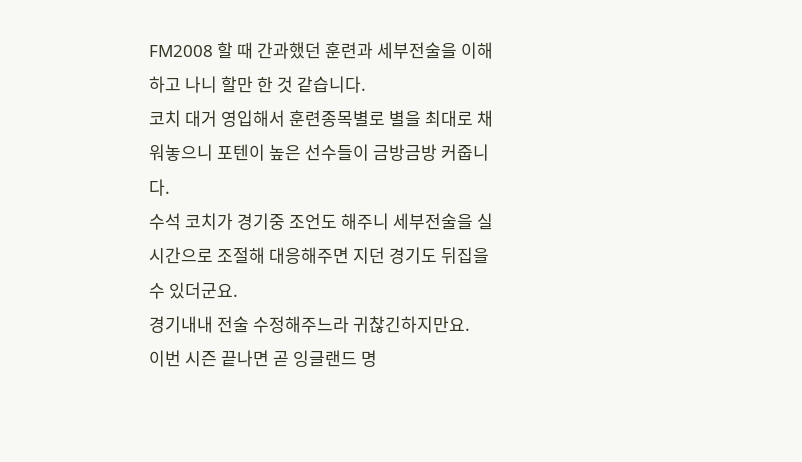FM2008 할 때 간과했던 훈련과 세부전술을 이해하고 나니 할만 한 것 같습니다.
코치 대거 영입해서 훈련종목별로 별을 최대로 채워놓으니 포텐이 높은 선수들이 금방금방 커줍니다.
수석 코치가 경기중 조언도 해주니 세부전술을 실시간으로 조절해 대응해주면 지던 경기도 뒤집을 수 있더군요.
경기내내 전술 수정해주느라 귀찮긴하지만요.
이번 시즌 끝나면 곧 잉글랜드 명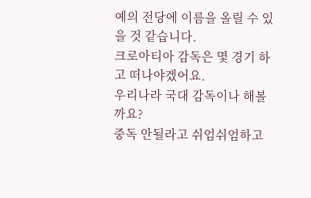예의 전당에 이름을 올릴 수 있을 것 같습니다.
크로아티아 감독은 몇 경기 하고 떠나야겠어요.
우리나라 국대 감독이나 해볼까요?
중독 안될라고 쉬엄쉬엄하고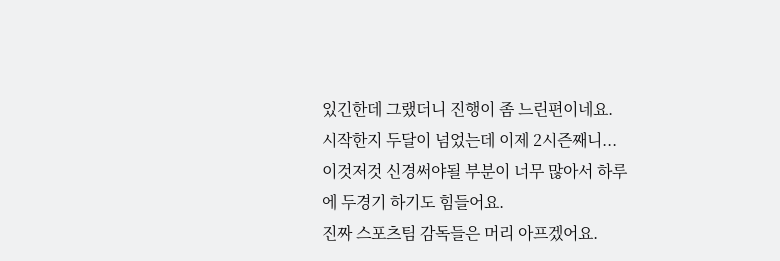있긴한데 그랬더니 진행이 좀 느린편이네요.
시작한지 두달이 넘었는데 이제 2시즌째니...
이것저것 신경써야될 부분이 너무 많아서 하루에 두경기 하기도 힘들어요.
진짜 스포츠팀 감독들은 머리 아프겠어요.